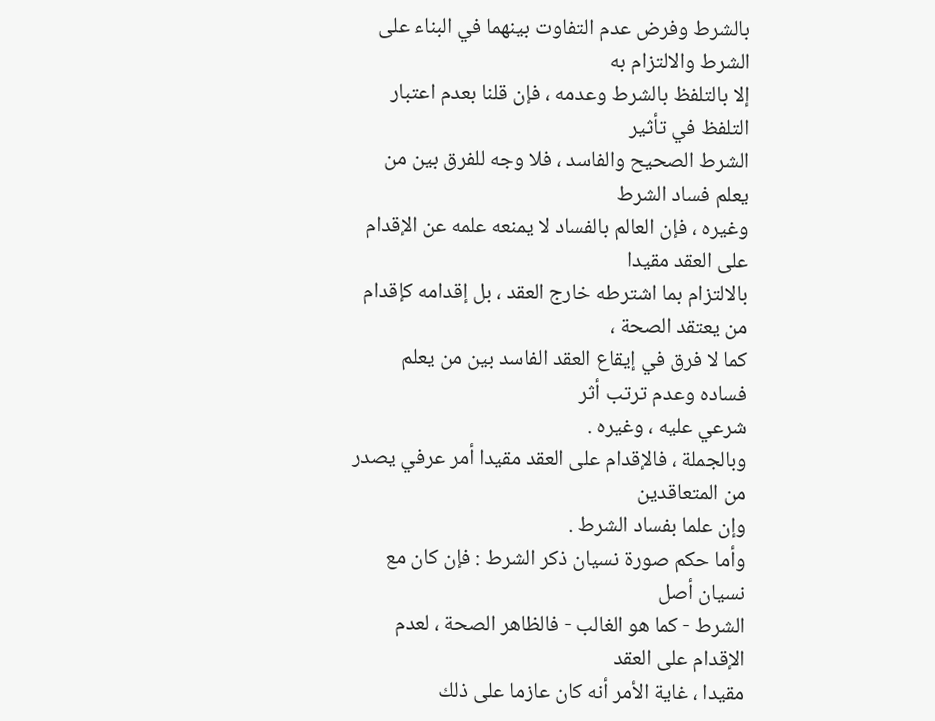بالشرط وفرض عدم التفاوت بينهما في البناء على الشرط والالتزام به
إلا بالتلفظ بالشرط وعدمه ، فإن قلنا بعدم اعتبار التلفظ في تأثير
الشرط الصحيح والفاسد ، فلا وجه للفرق بين من يعلم فساد الشرط
وغيره ، فإن العالم بالفساد لا يمنعه علمه عن الإقدام على العقد مقيدا
بالالتزام بما اشترطه خارج العقد ، بل إقدامه كإقدام من يعتقد الصحة ،
كما لا فرق في إيقاع العقد الفاسد بين من يعلم فساده وعدم ترتب أثر
شرعي عليه ، وغيره .
وبالجملة ، فالإقدام على العقد مقيدا أمر عرفي يصدر من المتعاقدين
وإن علما بفساد الشرط .
وأما حكم صورة نسيان ذكر الشرط : فإن كان مع نسيان أصل
الشرط - كما هو الغالب - فالظاهر الصحة ، لعدم الإقدام على العقد
مقيدا ، غاية الأمر أنه كان عازما على ذلك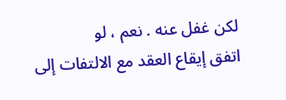لكن غفل عنه . نعم ، لو
اتفق إيقاع العقد مع الالتفات إلى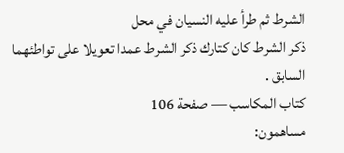الشرط ثم طرأ عليه النسيان في محل
ذكر الشرط كان كتارك ذكر الشرط عمدا تعويلا على تواطئهما السابق .
كتاب المكاسب — صفحة 106
مساهمون: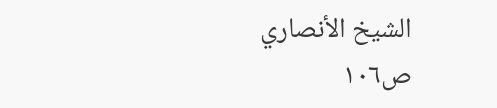الشيخ الأنصاري
ص١٠٦